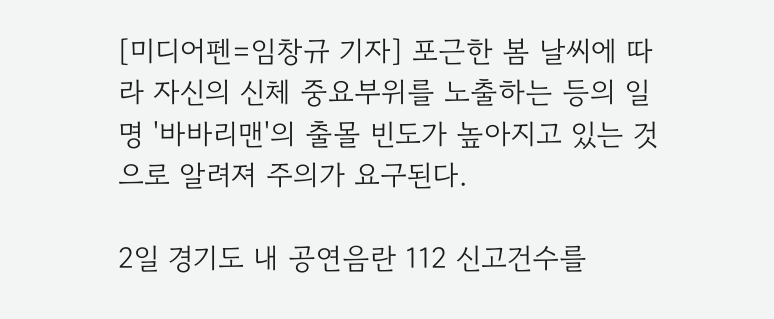[미디어펜=임창규 기자] 포근한 봄 날씨에 따라 자신의 신체 중요부위를 노출하는 등의 일명 '바바리맨'의 출몰 빈도가 높아지고 있는 것으로 알려져 주의가 요구된다.

2일 경기도 내 공연음란 112 신고건수를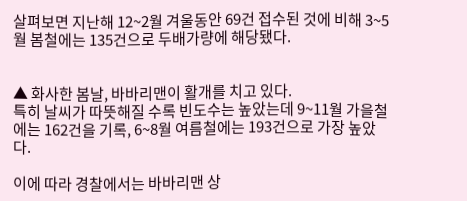살펴보면 지난해 12~2월 겨울동안 69건 접수된 것에 비해 3~5월 봄철에는 135건으로 두배가량에 해당됐다.


▲ 화사한 봄날, 바바리맨이 활개를 치고 있다.
특히 날씨가 따뜻해질 수록 빈도수는 높았는데 9~11월 가을철에는 162건을 기록, 6~8월 여름철에는 193건으로 가장 높았다.

이에 따라 경찰에서는 바바리맨 상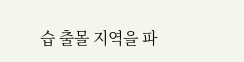습 출몰 지역을 파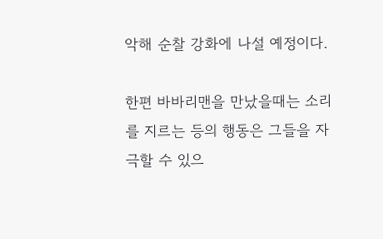악해 순찰 강화에 나설 예정이다.

한편 바바리맨을 만났을때는 소리를 지르는 등의 행동은 그들을 자극할 수 있으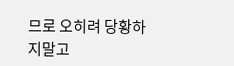므로 오히려 당황하지말고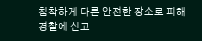침착하게 다른 안전한 장소로 피해 경찰에 신고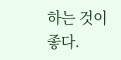하는 것이 좋다.